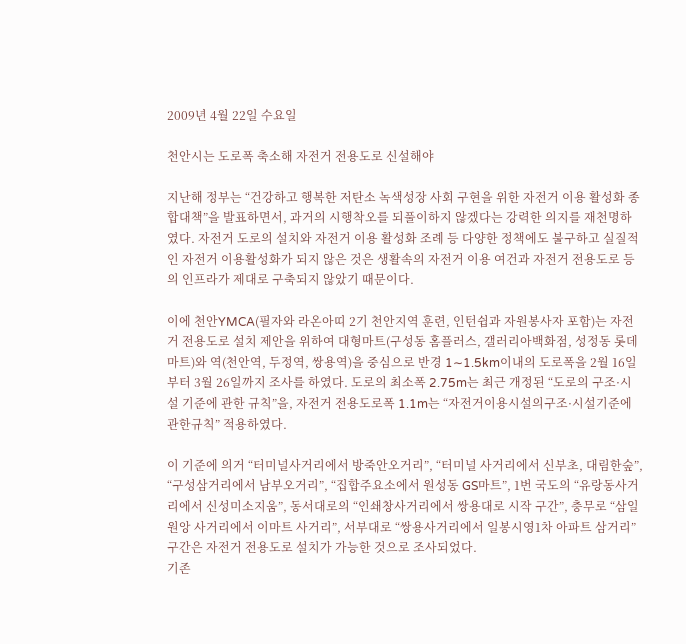2009년 4월 22일 수요일

천안시는 도로폭 축소해 자전거 전용도로 신설해야

지난해 정부는 “건강하고 행복한 저탄소 녹색성장 사회 구현을 위한 자전거 이용 활성화 종합대책”을 발표하면서, 과거의 시행착오를 되풀이하지 않겠다는 강력한 의지를 재천명하였다. 자전거 도로의 설치와 자전거 이용 활성화 조례 등 다양한 정책에도 불구하고 실질적인 자전거 이용활성화가 되지 않은 것은 생활속의 자전거 이용 여건과 자전거 전용도로 등의 인프라가 제대로 구축되지 않았기 때문이다.

이에 천안YMCA(필자와 라온아띠 2기 천안지역 훈련, 인턴쉽과 자원봉사자 포함)는 자전거 전용도로 설치 제안을 위하여 대형마트(구성동 홈플러스, 갤러리아백화점, 성정동 롯데마트)와 역(천안역, 두정역, 쌍용역)을 중심으로 반경 1∼1.5km이내의 도로폭을 2월 16일부터 3월 26일까지 조사를 하였다. 도로의 최소폭 2.75m는 최근 개정된 “도로의 구조·시설 기준에 관한 규칙”을, 자전거 전용도로폭 1.1m는 “자전거이용시설의구조·시설기준에관한규칙” 적용하였다.

이 기준에 의거 “터미널사거리에서 방죽안오거리”, “터미널 사거리에서 신부초, 대림한숲”, “구성삼거리에서 남부오거리”, “집합주요소에서 원성동 GS마트”, 1번 국도의 “유랑동사거리에서 신성미소지움”, 동서대로의 “인쇄창사거리에서 쌍용대로 시작 구간”, 충무로 “삼일원앙 사거리에서 이마트 사거리”, 서부대로 “쌍용사거리에서 일봉시영1차 아파트 삼거리” 구간은 자전거 전용도로 설치가 가능한 것으로 조사되었다.
기존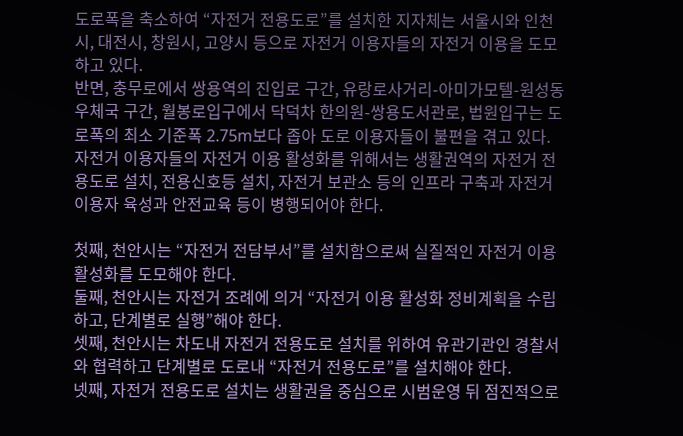도로폭을 축소하여 “자전거 전용도로”를 설치한 지자체는 서울시와 인천시, 대전시, 창원시, 고양시 등으로 자전거 이용자들의 자전거 이용을 도모하고 있다.
반면, 충무로에서 쌍용역의 진입로 구간, 유랑로사거리-아미가모텔-원성동우체국 구간, 월봉로입구에서 닥덕차 한의원-쌍용도서관로, 법원입구는 도로폭의 최소 기준폭 2.75m보다 좁아 도로 이용자들이 불편을 겪고 있다.
자전거 이용자들의 자전거 이용 활성화를 위해서는 생활권역의 자전거 전용도로 설치, 전용신호등 설치, 자전거 보관소 등의 인프라 구축과 자전거 이용자 육성과 안전교육 등이 병행되어야 한다.

첫째, 천안시는 “자전거 전담부서”를 설치함으로써 실질적인 자전거 이용 활성화를 도모해야 한다.
둘째, 천안시는 자전거 조례에 의거 “자전거 이용 활성화 정비계획을 수립하고, 단계별로 실행”해야 한다.
셋째, 천안시는 차도내 자전거 전용도로 설치를 위하여 유관기관인 경찰서와 협력하고 단계별로 도로내 “자전거 전용도로”를 설치해야 한다.
넷째, 자전거 전용도로 설치는 생활권을 중심으로 시범운영 뒤 점진적으로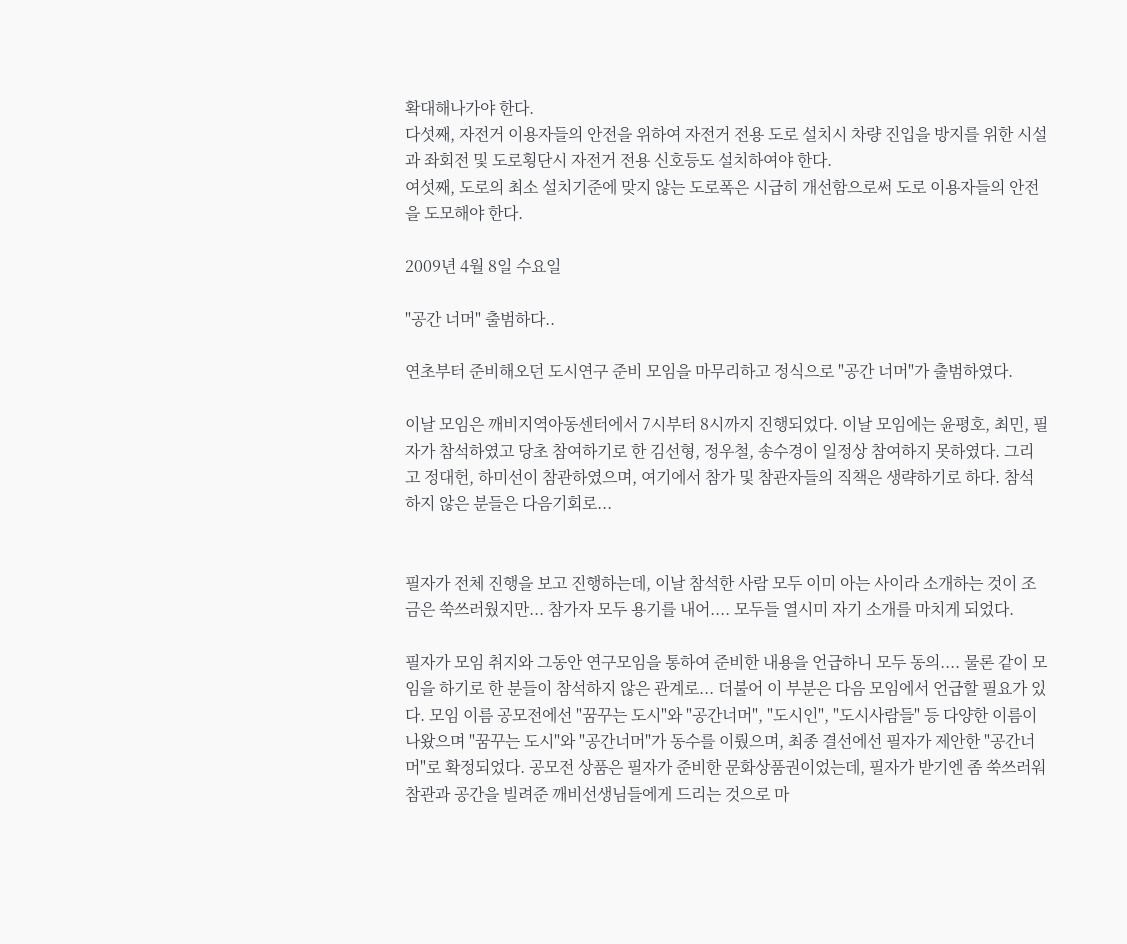확대해나가야 한다.
다섯째, 자전거 이용자들의 안전을 위하여 자전거 전용 도로 설치시 차량 진입을 방지를 위한 시설과 좌회전 및 도로횡단시 자전거 전용 신호등도 설치하여야 한다.
여섯째, 도로의 최소 설치기준에 맞지 않는 도로폭은 시급히 개선함으로써 도로 이용자들의 안전을 도모해야 한다.

2009년 4월 8일 수요일

"공간 너머" 출범하다..

연초부터 준비해오던 도시연구 준비 모임을 마무리하고 정식으로 "공간 너머"가 출범하였다.

이날 모임은 깨비지역아동센터에서 7시부터 8시까지 진행되었다. 이날 모임에는 윤평호, 최민, 필자가 참석하였고 당초 참여하기로 한 김선형, 정우철, 송수경이 일정상 참여하지 못하였다. 그리고 정대헌, 하미선이 참관하였으며, 여기에서 참가 및 참관자들의 직책은 생략하기로 하다. 참석하지 않은 분들은 다음기회로...


필자가 전체 진행을 보고 진행하는데, 이날 참석한 사람 모두 이미 아는 사이라 소개하는 것이 조금은 쑥쓰러웠지만... 참가자 모두 용기를 내어.... 모두들 열시미 자기 소개를 마치게 되었다.

필자가 모임 취지와 그동안 연구모임을 통하여 준비한 내용을 언급하니 모두 동의.... 물론 같이 모임을 하기로 한 분들이 참석하지 않은 관계로... 더불어 이 부분은 다음 모임에서 언급할 필요가 있다. 모임 이름 공모전에선 "꿈꾸는 도시"와 "공간너머", "도시인", "도시사람들" 등 다양한 이름이 나왔으며 "꿈꾸는 도시"와 "공간너머"가 동수를 이뤘으며, 최종 결선에선 필자가 제안한 "공간너머"로 확정되었다. 공모전 상품은 필자가 준비한 문화상품권이었는데, 필자가 받기엔 좀 쑥쓰러워 참관과 공간을 빌려준 깨비선생님들에게 드리는 것으로 마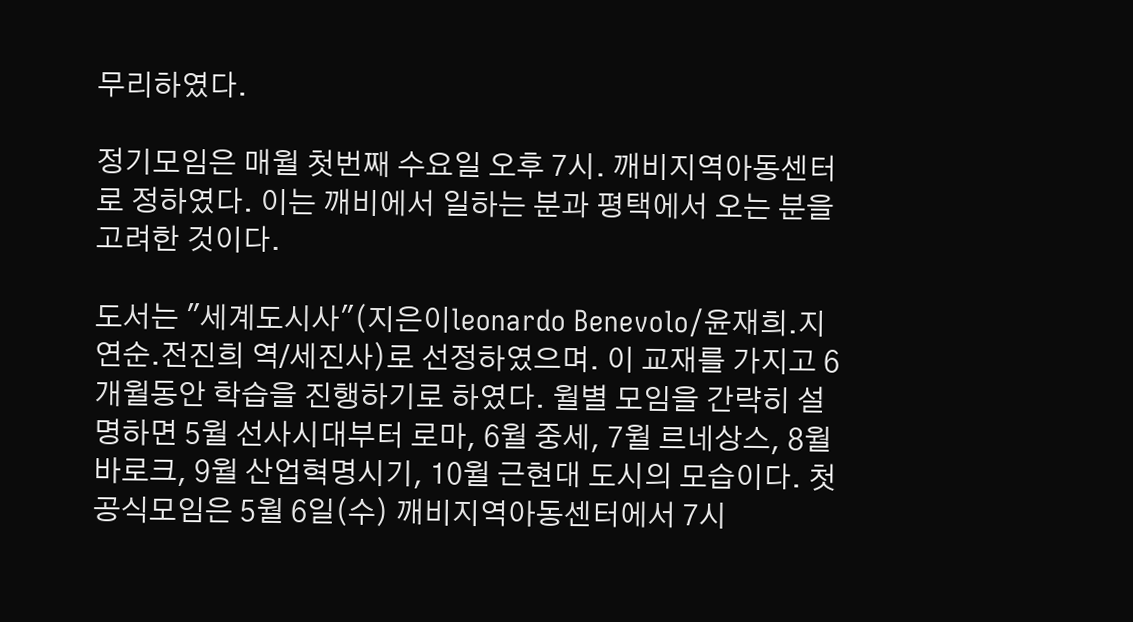무리하였다.

정기모임은 매월 첫번째 수요일 오후 7시. 깨비지역아동센터로 정하였다. 이는 깨비에서 일하는 분과 평택에서 오는 분을 고려한 것이다.

도서는 "세계도시사"(지은이leonardo Benevolo/윤재희.지연순.전진희 역/세진사)로 선정하였으며. 이 교재를 가지고 6개월동안 학습을 진행하기로 하였다. 월별 모임을 간략히 설명하면 5월 선사시대부터 로마, 6월 중세, 7월 르네상스, 8월 바로크, 9월 산업혁명시기, 10월 근현대 도시의 모습이다. 첫 공식모임은 5월 6일(수) 깨비지역아동센터에서 7시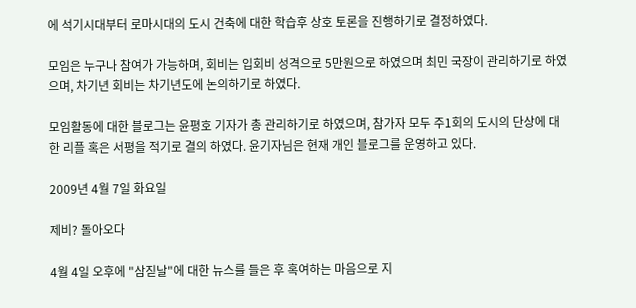에 석기시대부터 로마시대의 도시 건축에 대한 학습후 상호 토론을 진행하기로 결정하였다.

모임은 누구나 참여가 가능하며, 회비는 입회비 성격으로 5만원으로 하였으며 최민 국장이 관리하기로 하였으며, 차기년 회비는 차기년도에 논의하기로 하였다.

모임활동에 대한 블로그는 윤평호 기자가 총 관리하기로 하였으며, 참가자 모두 주1회의 도시의 단상에 대한 리플 혹은 서평을 적기로 결의 하였다. 윤기자님은 현재 개인 블로그를 운영하고 있다.

2009년 4월 7일 화요일

제비? 돌아오다

4월 4일 오후에 "삼짇날"에 대한 뉴스를 들은 후 혹여하는 마음으로 지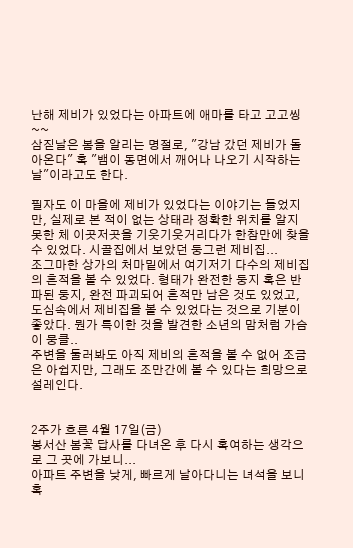난해 제비가 있었다는 아파트에 애마를 타고 고고씽~~
삼짇날은 봄을 알리는 명절로, "강남 갔던 제비가 돌아온다" 혹 "뱀이 동면에서 깨어나 나오기 시작하는 날"이라고도 한다.

필자도 이 마을에 제비가 있었다는 이야기는 들었지만, 실제로 본 적이 없는 상태라 정확한 위치를 알지 못한 체 이곳저곳을 기웃기웃거리다가 한참만에 찾을 수 있었다. 시골집에서 보았던 둥그런 제비집...
조그마한 상가의 처마밑에서 여기저기 다수의 제비집의 흔적을 볼 수 있었다. 형태가 완전한 둥지 혹은 반파된 둥지, 완전 파괴되어 흔적만 남은 것도 있었고, 도심속에서 제비집을 볼 수 있었다는 것으로 기분이 좋았다. 뭔가 특이한 것을 발견한 소년의 맘처럼 가슴이 뭉클..
주변을 둘러봐도 아직 제비의 흔적을 볼 수 없어 조금은 아쉽지만, 그래도 조만간에 볼 수 있다는 희망으로 설레인다.


2주가 흐른 4월 17일(금)
봉서산 봄꽃 답사를 다녀온 후 다시 혹여하는 생각으로 그 곳에 가보니...
아파트 주변을 낮게, 빠르게 날아다니는 녀석을 보니 혹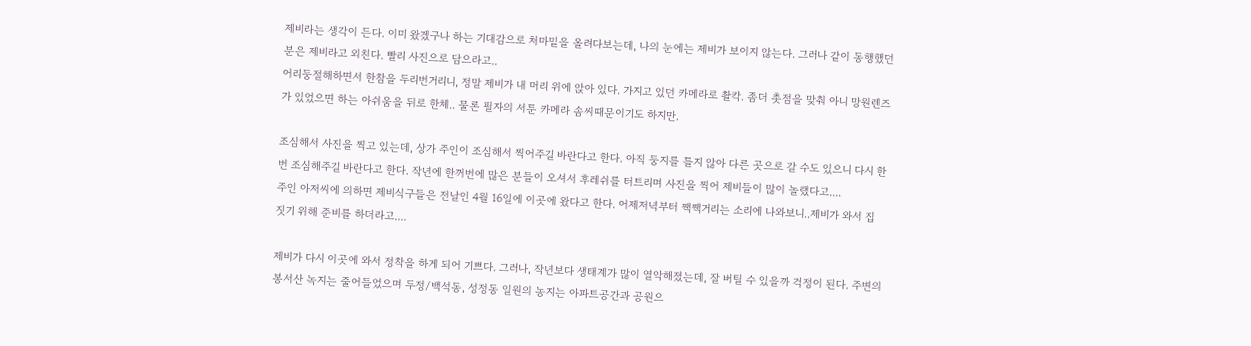제비라는 생각이 든다. 이미 왔겠구나 하는 기대감으로 처마밑을 올려다보는데, 나의 눈에는 제비가 보이지 않는다. 그러나 같이 동행했던 분은 제비라고 외친다. 빨리 사진으로 담으라고..
어리둥절해하면서 한참을 두리번거리니, 정말 제비가 내 머리 위에 앉아 있다. 가지고 있던 카메라로 촬칵. 좀더 촛점을 맞춰 아니 망원렌즈가 있었으면 하는 아쉬움을 뒤로 한체.. 물론 필자의 서툰 카메라 솜씨때문이기도 하지만.

조심해서 사진을 찍고 있는데, 상가 주인이 조심해서 찍어주길 바란다고 한다. 아직 둥지를 틀지 않아 다른 곳으로 갈 수도 있으니 다시 한번 조심해주길 바란다고 한다. 작년에 한꺼번에 많은 분들이 오셔서 후레쉬를 터트리며 사진을 찍어 제비들이 많이 놀랬다고....
주인 아저씨에 의하면 제비식구들은 전날인 4월 16일에 이곳에 왔다고 한다. 어제저녁부터 짹짹거리는 소리에 나와보니..제비가 와서 집 짓기 위해 준비를 하더라고....

제비가 다시 이곳에 와서 정착을 하게 되어 기쁘다. 그러나, 작년보다 생태계가 많이 열악해졌는데, 잘 버틸 수 있을까 걱정이 된다. 주변의 봉서산 녹지는 줄어들었으며 두정/백석동, 성정동 일원의 농지는 아파트공간과 공원으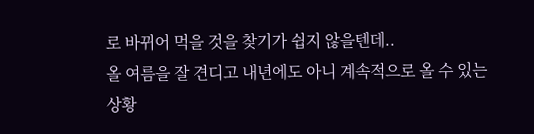로 바뀌어 먹을 것을 찾기가 쉽지 않을텐데..
올 여름을 잘 견디고 내년에도 아니 계속적으로 올 수 있는 상황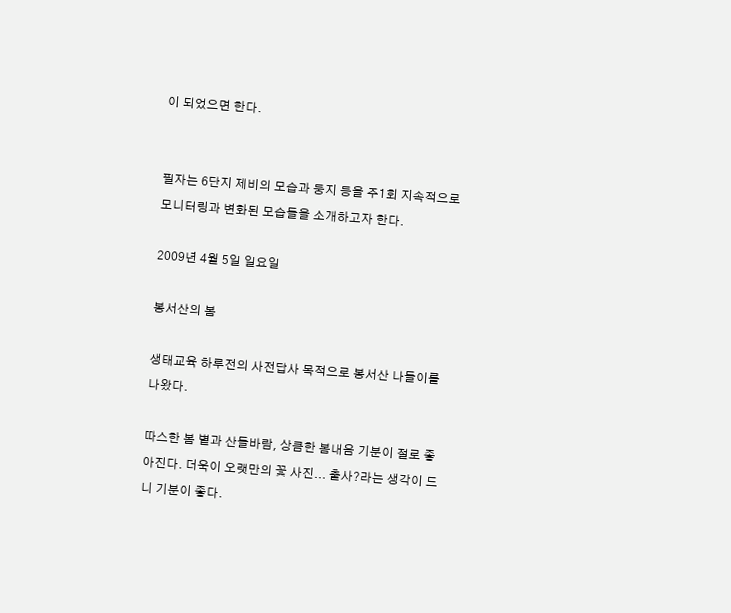이 되었으면 한다.


필자는 6단지 제비의 모습과 둥지 등을 주1회 지속적으로 모니터링과 변화된 모습들을 소개하고자 한다.

2009년 4월 5일 일요일

봉서산의 봄

생태교육 하루전의 사전답사 목적으로 봉서산 나들이를 나왔다.

따스한 봄 볕과 산들바람, 상큼한 봄내음 기분이 절로 좋아진다. 더욱이 오랫만의 꽃 사진... 출사?라는 생각이 드니 기분이 좋다.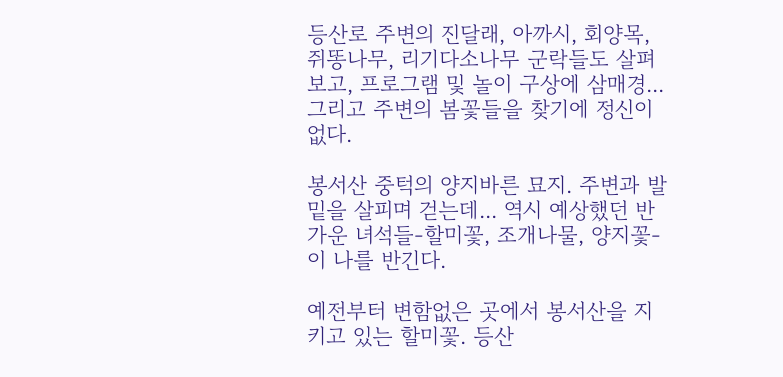등산로 주변의 진달래, 아까시, 회양목, 쥐똥나무, 리기다소나무 군락들도 살펴보고, 프로그램 및 놀이 구상에 삼매경... 그리고 주변의 봄꽃들을 찾기에 정신이 없다.

봉서산 중턱의 양지바른 묘지. 주변과 발밑을 살피며 걷는데... 역시 예상했던 반가운 녀석들-할미꽃, 조개나물, 양지꽃-이 나를 반긴다.

예전부터 변함없은 곳에서 봉서산을 지키고 있는 할미꽃. 등산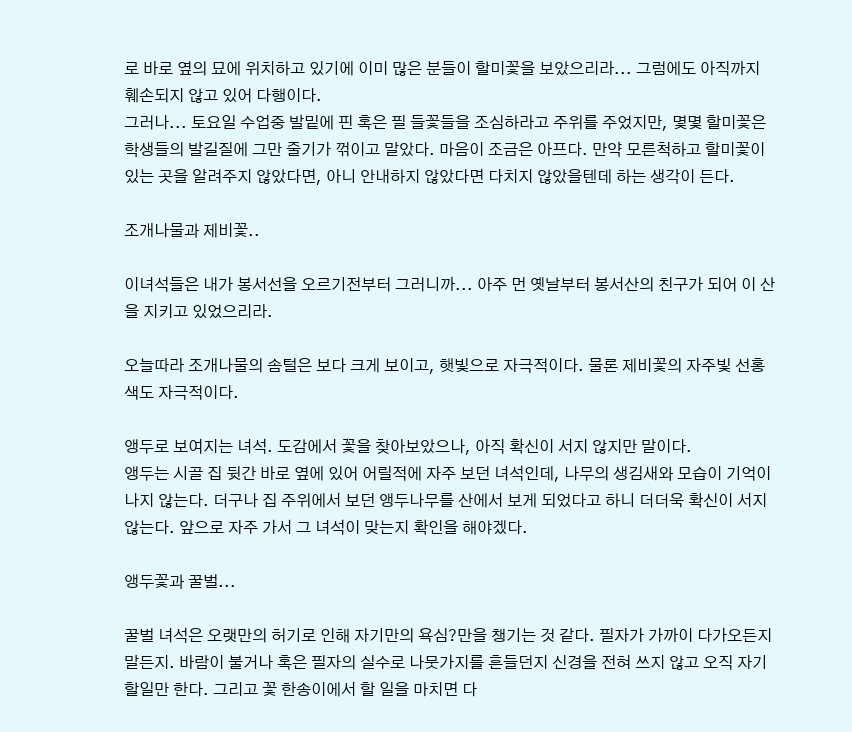로 바로 옆의 묘에 위치하고 있기에 이미 많은 분들이 할미꽃을 보았으리라... 그럼에도 아직까지 훼손되지 않고 있어 다행이다.
그러나... 토요일 수업중 발밑에 핀 혹은 필 들꽃들을 조심하라고 주위를 주었지만, 몇몇 할미꽃은 학생들의 발길질에 그만 줄기가 꺾이고 말았다. 마음이 조금은 아프다. 만약 모른척하고 할미꽃이 있는 곳을 알려주지 않았다면, 아니 안내하지 않았다면 다치지 않았을텐데 하는 생각이 든다.

조개나물과 제비꽃..

이녀석들은 내가 봉서선을 오르기전부터 그러니까... 아주 먼 옛날부터 봉서산의 친구가 되어 이 산을 지키고 있었으리라.

오늘따라 조개나물의 솜털은 보다 크게 보이고, 햇빛으로 자극적이다. 물론 제비꽃의 자주빛 선홍색도 자극적이다.

앵두로 보여지는 녀석. 도감에서 꽃을 찾아보았으나, 아직 확신이 서지 않지만 말이다.
앵두는 시골 집 뒷간 바로 옆에 있어 어릴적에 자주 보던 녀석인데, 나무의 생김새와 모습이 기억이 나지 않는다. 더구나 집 주위에서 보던 앵두나무를 산에서 보게 되었다고 하니 더더욱 확신이 서지 않는다. 앞으로 자주 가서 그 녀석이 맞는지 확인을 해야겠다.

앵두꽃과 꿀벌...

꿀벌 녀석은 오랫만의 허기로 인해 자기만의 욕심?만을 챙기는 것 같다. 필자가 가까이 다가오든지 말든지. 바람이 불거나 혹은 필자의 실수로 나뭇가지를 흔들던지 신경을 전혀 쓰지 않고 오직 자기 할일만 한다. 그리고 꽃 한송이에서 할 일을 마치면 다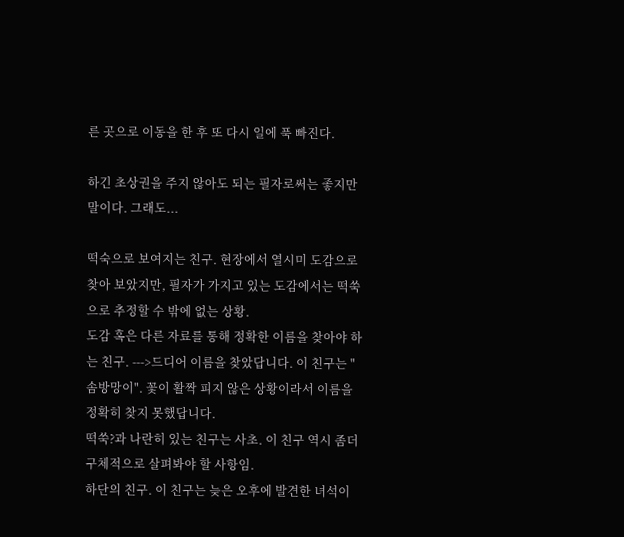른 곳으로 이동을 한 후 또 다시 일에 푹 빠진다.

하긴 초상권을 주지 않아도 되는 필자로써는 좋지만 말이다. 그래도...

떡숙으로 보여지는 친구. 현장에서 열시미 도감으로 찾아 보았지만, 필자가 가지고 있는 도감에서는 떡쑥으로 추정할 수 밖에 없는 상황.
도감 혹은 다른 자료를 통해 정확한 이름을 찾아야 하는 친구. --->드디어 이름을 찾았답니다. 이 친구는 "솜방망이". 꽃이 활짝 피지 않은 상황이라서 이름을 정확히 찾지 못했답니다.
떡쑥?과 나란히 있는 친구는 사초. 이 친구 역시 좀더 구체적으로 살펴봐야 할 사항임.
하단의 친구. 이 친구는 늦은 오후에 발견한 녀석이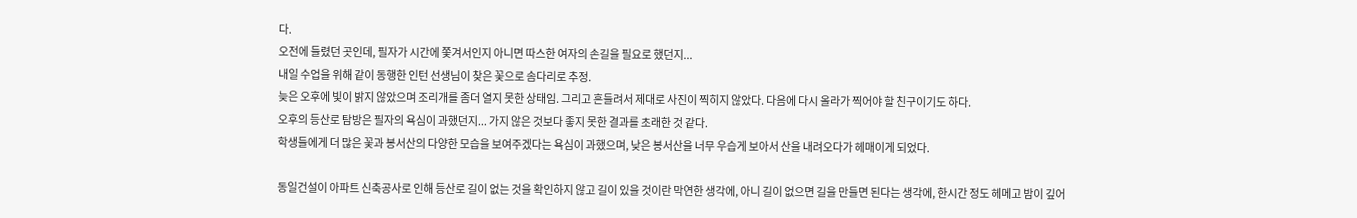다.
오전에 들렸던 곳인데, 필자가 시간에 쫓겨서인지 아니면 따스한 여자의 손길을 필요로 했던지...
내일 수업을 위해 같이 동행한 인턴 선생님이 찾은 꽃으로 솜다리로 추정.
늦은 오후에 빛이 밝지 않았으며 조리개를 좀더 열지 못한 상태임. 그리고 흔들려서 제대로 사진이 찍히지 않았다. 다음에 다시 올라가 찍어야 할 친구이기도 하다.
오후의 등산로 탐방은 필자의 욕심이 과했던지... 가지 않은 것보다 좋지 못한 결과를 초래한 것 같다.
학생들에게 더 많은 꽃과 봉서산의 다양한 모습을 보여주겠다는 욕심이 과했으며, 낮은 봉서산을 너무 우습게 보아서 산을 내려오다가 헤매이게 되었다.

동일건설이 아파트 신축공사로 인해 등산로 길이 없는 것을 확인하지 않고 길이 있을 것이란 막연한 생각에, 아니 길이 없으면 길을 만들면 된다는 생각에, 한시간 정도 헤메고 밤이 깊어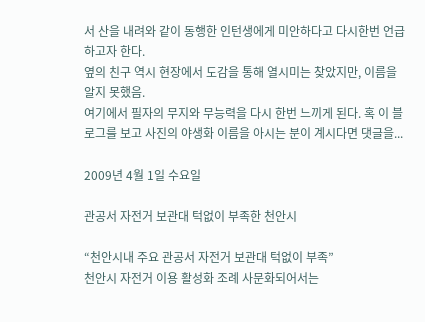서 산을 내려와 같이 동행한 인턴생에게 미안하다고 다시한번 언급하고자 한다.
옆의 친구 역시 현장에서 도감을 통해 열시미는 찾았지만, 이름을 알지 못했음.
여기에서 필자의 무지와 무능력을 다시 한번 느끼게 된다. 혹 이 블로그를 보고 사진의 야생화 이름을 아시는 분이 계시다면 댓글을...

2009년 4월 1일 수요일

관공서 자전거 보관대 턱없이 부족한 천안시

“천안시내 주요 관공서 자전거 보관대 턱없이 부족”
천안시 자전거 이용 활성화 조례 사문화되어서는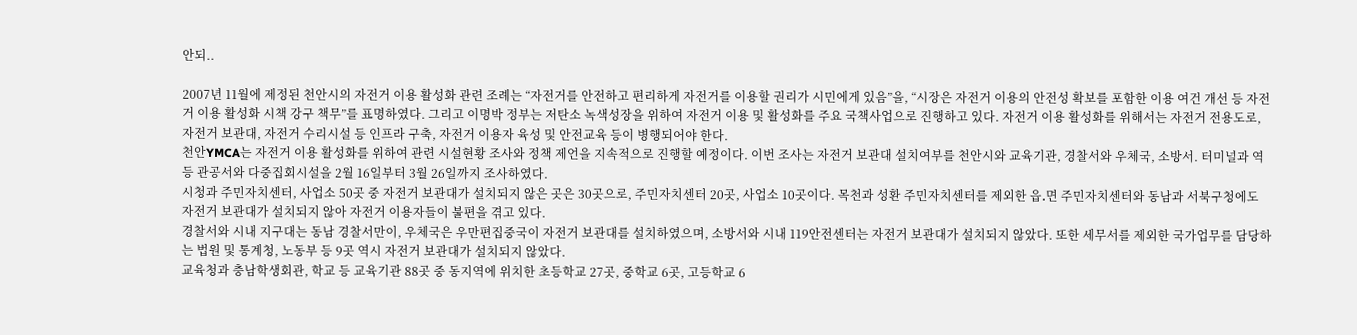안되..

2007년 11월에 제정된 천안시의 자전거 이용 활성화 관련 조례는 “자전거를 안전하고 편리하게 자전거를 이용할 권리가 시민에게 있음”을, “시장은 자전거 이용의 안전성 확보를 포함한 이용 여건 개선 등 자전거 이용 활성화 시책 강구 책무”를 표명하였다. 그리고 이명박 정부는 저탄소 녹색성장을 위하여 자전거 이용 및 활성화를 주요 국책사업으로 진행하고 있다. 자전거 이용 활성화를 위해서는 자전거 전용도로, 자전거 보관대, 자전거 수리시설 등 인프라 구축, 자전거 이용자 육성 및 안전교육 등이 병행되어야 한다.
천안YMCA는 자전거 이용 활성화를 위하여 관련 시설현황 조사와 정책 제언을 지속적으로 진행할 예정이다. 이번 조사는 자전거 보관대 설치여부를 천안시와 교육기관, 경찰서와 우체국, 소방서. 터미널과 역 등 관공서와 다중집회시설을 2월 16일부터 3월 26일까지 조사하였다.
시청과 주민자치센터, 사업소 50곳 중 자전거 보관대가 설치되지 않은 곳은 30곳으로, 주민자치센터 20곳, 사업소 10곳이다. 목천과 성환 주민자치센터를 제외한 읍․면 주민자치센터와 동남과 서북구청에도 자전거 보관대가 설치되지 않아 자전거 이용자들이 불편을 겪고 있다.
경찰서와 시내 지구대는 동남 경찰서만이, 우체국은 우만편집중국이 자전거 보관대를 설치하였으며, 소방서와 시내 119안전센터는 자전거 보관대가 설치되지 않았다. 또한 세무서를 제외한 국가업무를 담당하는 법원 및 통계청, 노동부 등 9곳 역시 자전거 보관대가 설치되지 않았다.
교육청과 충남학생회관, 학교 등 교육기관 88곳 중 동지역에 위치한 초등학교 27곳, 중학교 6곳, 고등학교 6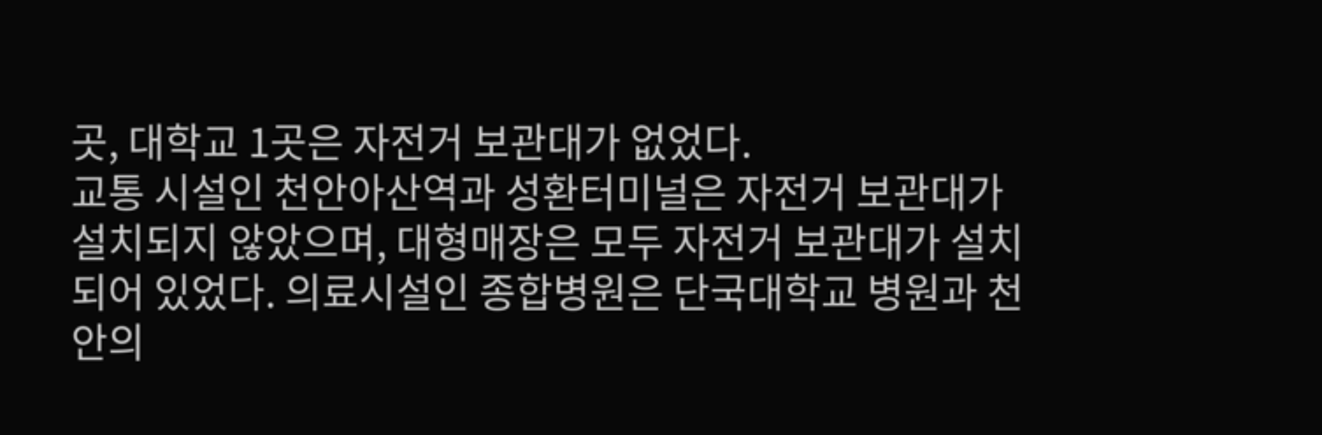곳, 대학교 1곳은 자전거 보관대가 없었다.
교통 시설인 천안아산역과 성환터미널은 자전거 보관대가 설치되지 않았으며, 대형매장은 모두 자전거 보관대가 설치되어 있었다. 의료시설인 종합병원은 단국대학교 병원과 천안의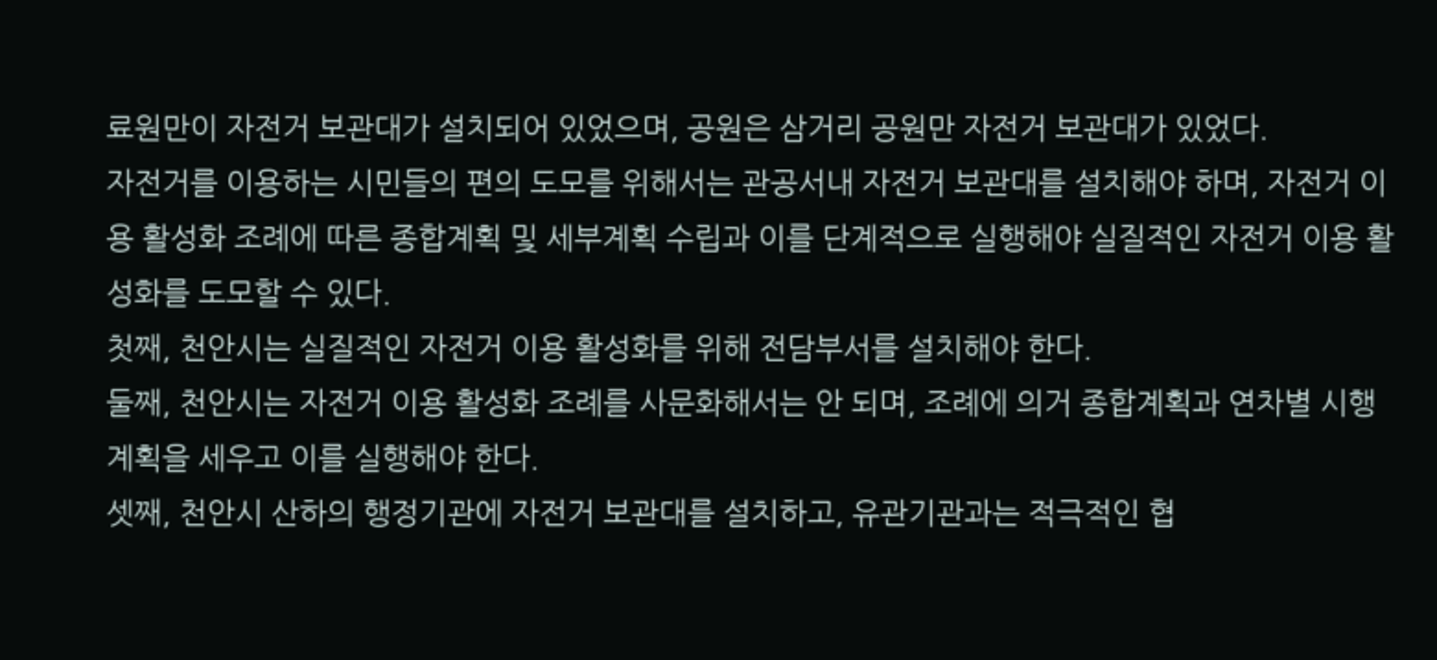료원만이 자전거 보관대가 설치되어 있었으며, 공원은 삼거리 공원만 자전거 보관대가 있었다.
자전거를 이용하는 시민들의 편의 도모를 위해서는 관공서내 자전거 보관대를 설치해야 하며, 자전거 이용 활성화 조례에 따른 종합계획 및 세부계획 수립과 이를 단계적으로 실행해야 실질적인 자전거 이용 활성화를 도모할 수 있다.
첫째, 천안시는 실질적인 자전거 이용 활성화를 위해 전담부서를 설치해야 한다.
둘째, 천안시는 자전거 이용 활성화 조례를 사문화해서는 안 되며, 조례에 의거 종합계획과 연차별 시행계획을 세우고 이를 실행해야 한다.
셋째, 천안시 산하의 행정기관에 자전거 보관대를 설치하고, 유관기관과는 적극적인 협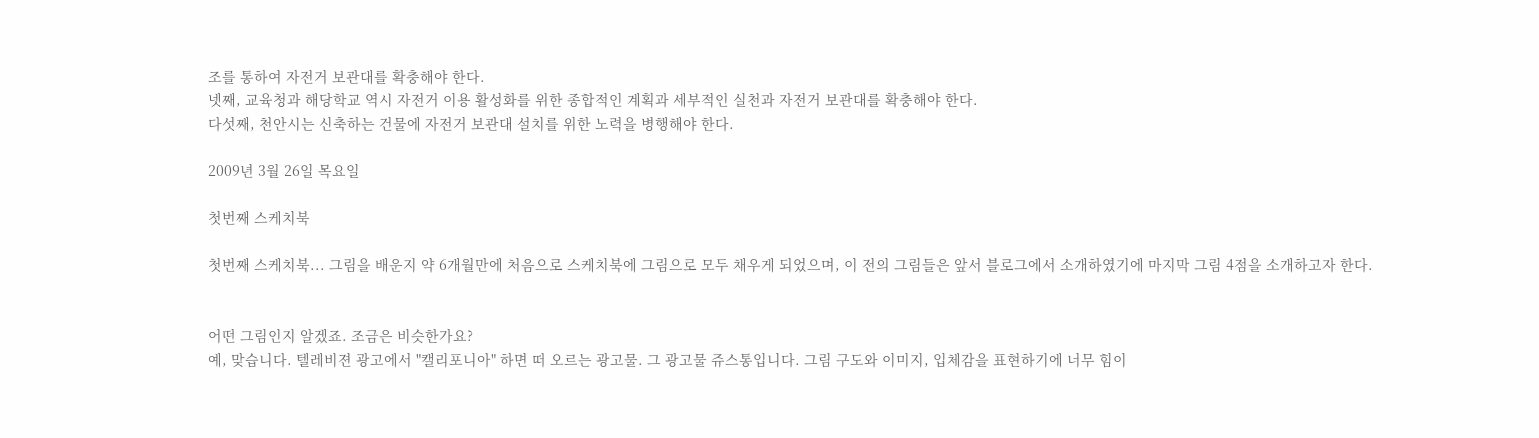조를 통하여 자전거 보관대를 확충해야 한다.
넷째, 교육청과 해당학교 역시 자전거 이용 활성화를 위한 종합적인 계획과 세부적인 실천과 자전거 보관대를 확충해야 한다.
다섯째, 천안시는 신축하는 건물에 자전거 보관대 설치를 위한 노력을 병행해야 한다.

2009년 3월 26일 목요일

첫번째 스케치북

첫번째 스케치북... 그림을 배운지 약 6개월만에 처음으로 스케치북에 그림으로 모두 채우게 되었으며, 이 전의 그림들은 앞서 블로그에서 소개하였기에 마지막 그림 4점을 소개하고자 한다.


어떤 그림인지 알겠죠. 조금은 비슷한가요?
예, 맞습니다. 텔레비젼 광고에서 "캘리포니아" 하면 떠 오르는 광고물. 그 광고물 쥬스통입니다. 그림 구도와 이미지, 입체감을 표현하기에 너무 힘이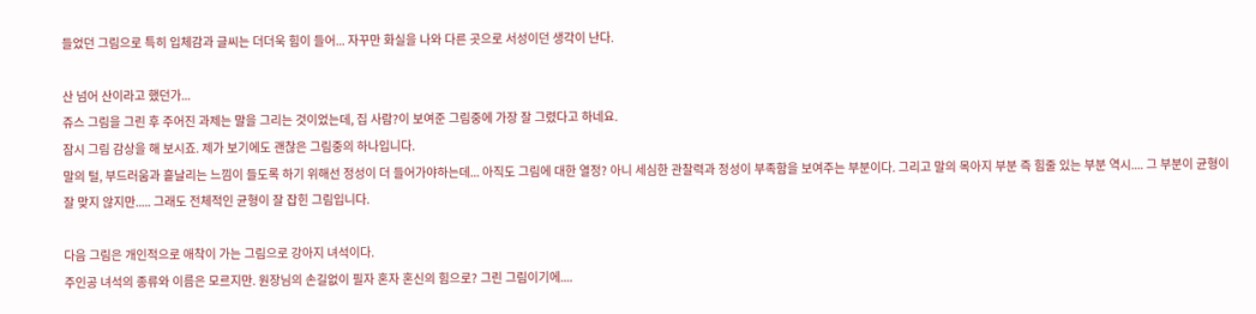들었던 그림으로 특히 입체감과 글씨는 더더욱 힘이 들어... 자꾸만 화실을 나와 다른 곳으로 서성이던 생각이 난다.

산 넘어 산이라고 했던가...
쥬스 그림을 그린 후 주어진 과제는 말을 그리는 것이었는데, 집 사람?이 보여준 그림중에 가장 잘 그렸다고 하네요.
잠시 그림 감상을 해 보시죠. 제가 보기에도 괜찮은 그림중의 하나입니다.
말의 털, 부드러움과 흩날리는 느낌이 들도록 하기 위해선 정성이 더 들어가야하는데... 아직도 그림에 대한 열정? 아니 세심한 관찰력과 정성이 부족함을 보여주는 부분이다. 그리고 말의 목아지 부분 즉 힘줄 있는 부분 역시.... 그 부분이 균형이 잘 맞지 않지만..... 그래도 전체적인 균형이 잘 잡힌 그림입니다.

다음 그림은 개인적으로 애착이 가는 그림으로 강아지 녀석이다.
주인공 녀석의 종류와 이름은 모르지만. 원장님의 손길없이 필자 혼자 혼신의 힘으로? 그린 그림이기에....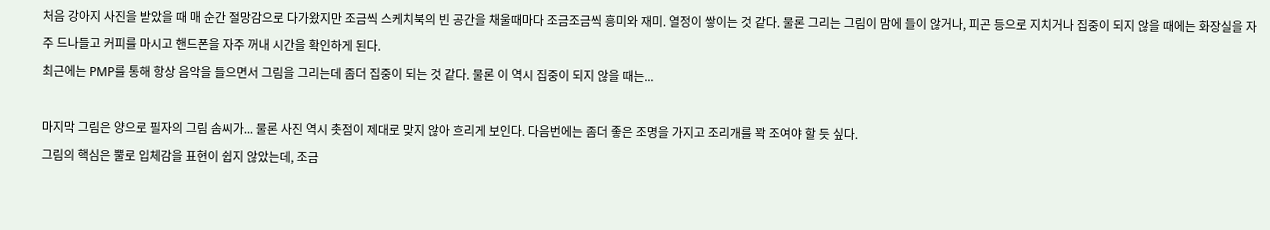처음 강아지 사진을 받았을 때 매 순간 절망감으로 다가왔지만 조금씩 스케치북의 빈 공간을 채울때마다 조금조금씩 흥미와 재미. 열정이 쌓이는 것 같다. 물론 그리는 그림이 맘에 들이 않거나, 피곤 등으로 지치거나 집중이 되지 않을 때에는 화장실을 자주 드나들고 커피를 마시고 핸드폰을 자주 꺼내 시간을 확인하게 된다.
최근에는 PMP를 통해 항상 음악을 들으면서 그림을 그리는데 좀더 집중이 되는 것 같다. 물론 이 역시 집중이 되지 않을 때는...

마지막 그림은 양으로 필자의 그림 솜씨가... 물론 사진 역시 촛점이 제대로 맞지 않아 흐리게 보인다. 다음번에는 좀더 좋은 조명을 가지고 조리개를 꽉 조여야 할 듯 싶다.
그림의 핵심은 뿔로 입체감을 표현이 쉽지 않았는데, 조금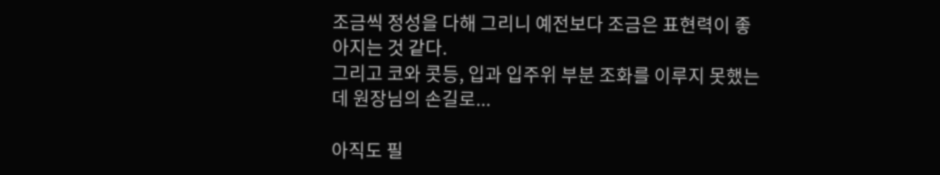조금씩 정성을 다해 그리니 예전보다 조금은 표현력이 좋아지는 것 같다.
그리고 코와 콧등, 입과 입주위 부분 조화를 이루지 못했는데 원장님의 손길로...

아직도 필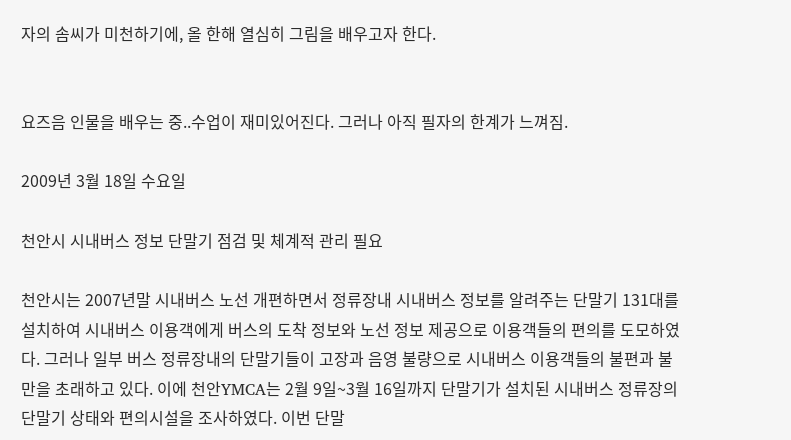자의 솜씨가 미천하기에, 올 한해 열심히 그림을 배우고자 한다.


요즈음 인물을 배우는 중..수업이 재미있어진다. 그러나 아직 필자의 한계가 느껴짐.

2009년 3월 18일 수요일

천안시 시내버스 정보 단말기 점검 및 체계적 관리 필요

천안시는 2007년말 시내버스 노선 개편하면서 정류장내 시내버스 정보를 알려주는 단말기 131대를 설치하여 시내버스 이용객에게 버스의 도착 정보와 노선 정보 제공으로 이용객들의 편의를 도모하였다. 그러나 일부 버스 정류장내의 단말기들이 고장과 음영 불량으로 시내버스 이용객들의 불편과 불만을 초래하고 있다. 이에 천안YMCA는 2월 9일~3월 16일까지 단말기가 설치된 시내버스 정류장의 단말기 상태와 편의시설을 조사하였다. 이번 단말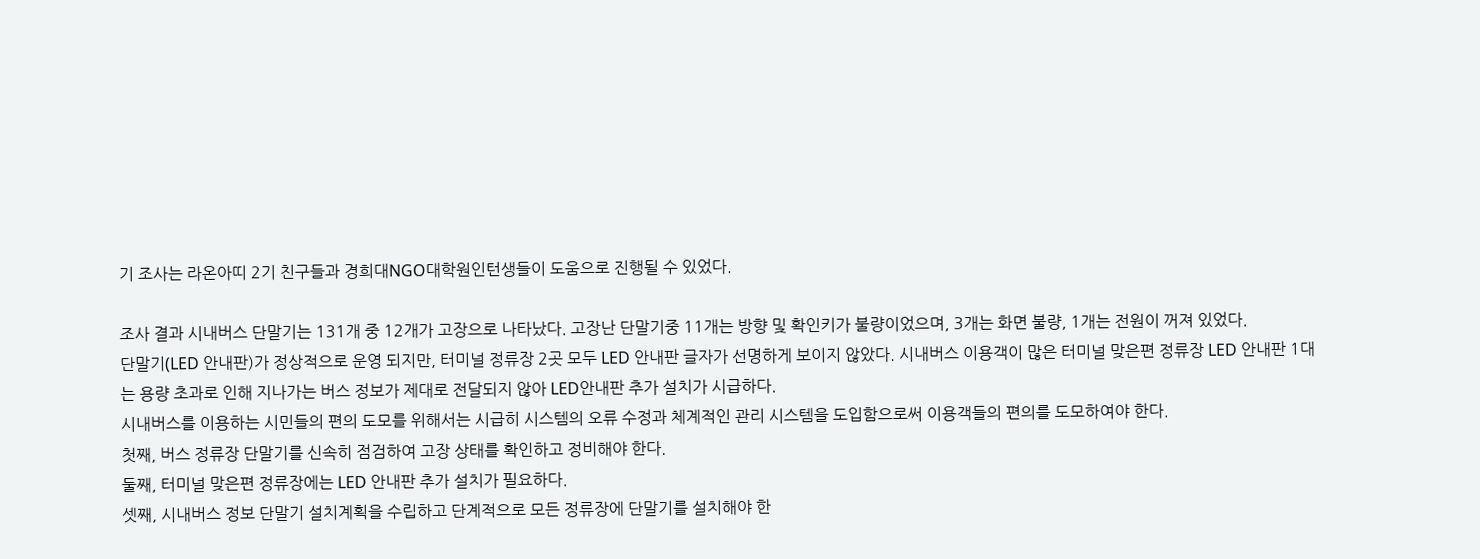기 조사는 라온아띠 2기 친구들과 경희대NGO대학원인턴생들이 도움으로 진행될 수 있었다.

조사 결과 시내버스 단말기는 131개 중 12개가 고장으로 나타났다. 고장난 단말기중 11개는 방향 및 확인키가 불량이었으며, 3개는 화면 불량, 1개는 전원이 꺼져 있었다.
단말기(LED 안내판)가 정상적으로 운영 되지만, 터미널 정류장 2곳 모두 LED 안내판 글자가 선명하게 보이지 않았다. 시내버스 이용객이 많은 터미널 맞은편 정류장 LED 안내판 1대는 용량 초과로 인해 지나가는 버스 정보가 제대로 전달되지 않아 LED안내판 추가 설치가 시급하다.
시내버스를 이용하는 시민들의 편의 도모를 위해서는 시급히 시스템의 오류 수정과 체계적인 관리 시스템을 도입함으로써 이용객들의 편의를 도모하여야 한다.
첫째, 버스 정류장 단말기를 신속히 점검하여 고장 상태를 확인하고 정비해야 한다.
둘째, 터미널 맞은편 정류장에는 LED 안내판 추가 설치가 필요하다.
셋째, 시내버스 정보 단말기 설치계획을 수립하고 단계적으로 모든 정류장에 단말기를 설치해야 한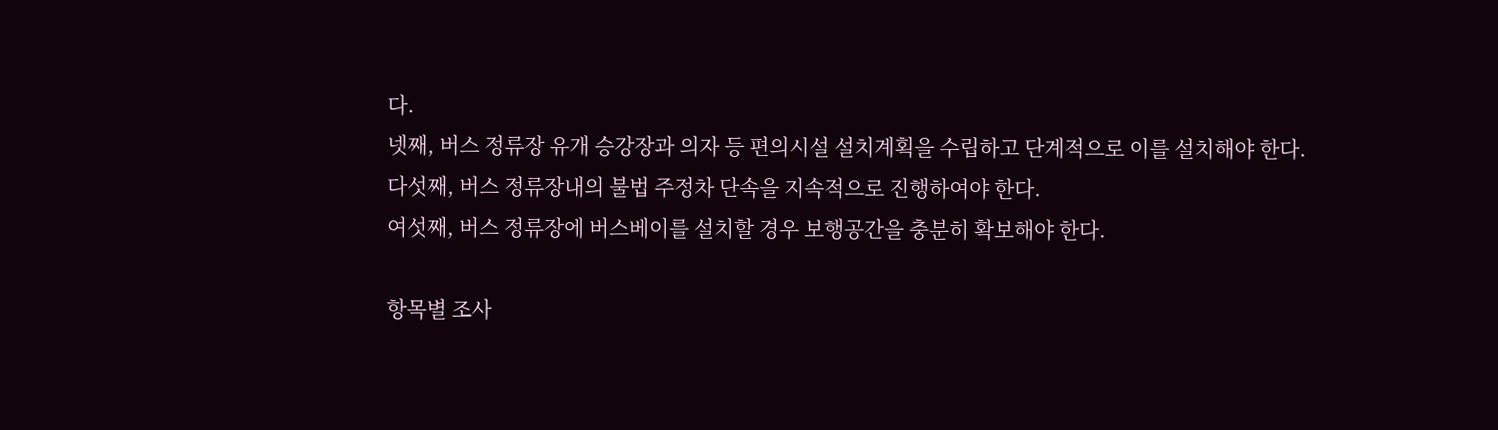다.
넷째, 버스 정류장 유개 승강장과 의자 등 편의시설 설치계획을 수립하고 단계적으로 이를 설치해야 한다.
다섯째, 버스 정류장내의 불법 주정차 단속을 지속적으로 진행하여야 한다.
여섯째, 버스 정류장에 버스베이를 설치할 경우 보행공간을 충분히 확보해야 한다.

항목별 조사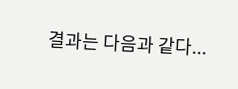결과는 다음과 같다...